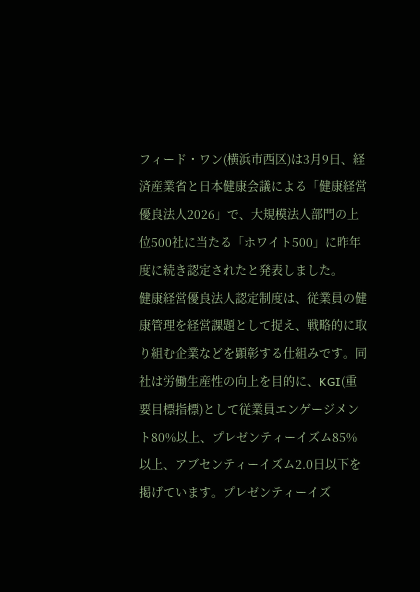フィード・ワン(横浜市西区)は3月9日、経済産業省と日本健康会議による「健康経営優良法人2026」で、大規模法人部門の上位500社に当たる「ホワイト500」に昨年度に続き認定されたと発表しました。
健康経営優良法人認定制度は、従業員の健康管理を経営課題として捉え、戦略的に取り組む企業などを顕彰する仕組みです。同社は労働生産性の向上を目的に、KGI(重要目標指標)として従業員エンゲージメント80%以上、プレゼンティーイズム85%以上、アブセンティーイズム2.0日以下を掲げています。プレゼンティーイズ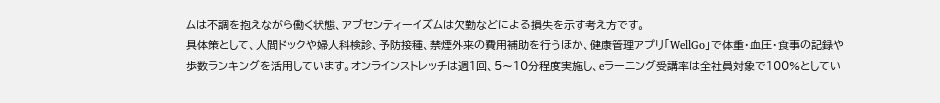ムは不調を抱えながら働く状態、アブセンティーイズムは欠勤などによる損失を示す考え方です。
具体策として、人間ドックや婦人科検診、予防接種、禁煙外来の費用補助を行うほか、健康管理アプリ「WellGo」で体重・血圧・食事の記録や歩数ランキングを活用しています。オンラインストレッチは週1回、5〜10分程度実施し、eラーニング受講率は全社員対象で100%としてい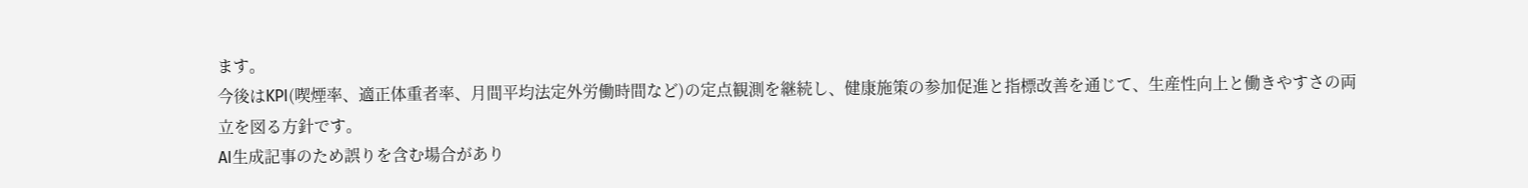ます。
今後はKPI(喫煙率、適正体重者率、月間平均法定外労働時間など)の定点観測を継続し、健康施策の参加促進と指標改善を通じて、生産性向上と働きやすさの両立を図る方針です。
AI生成記事のため誤りを含む場合があり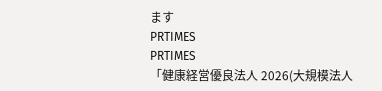ます
PRTIMES
PRTIMES
「健康経営優良法人 2026(大規模法人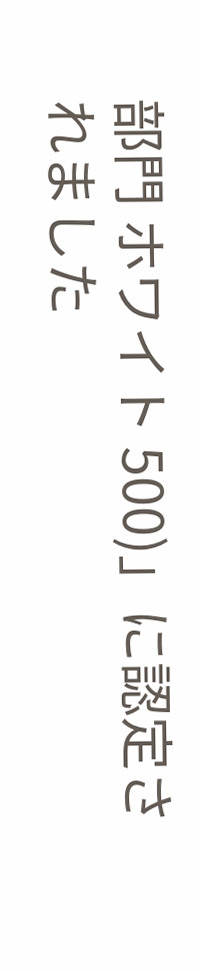部門 ホワイト 500)」に認定されました